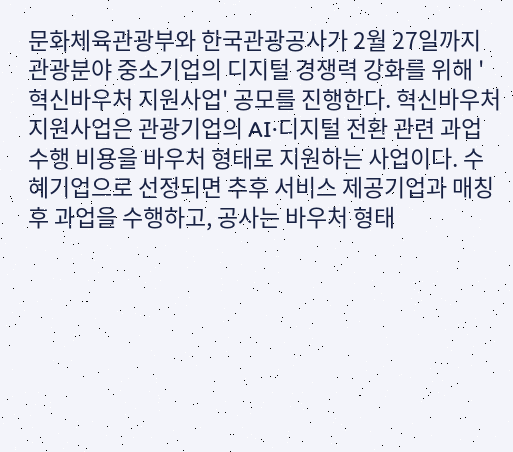문화체육관광부와 한국관광공사가 2월 27일까지 관광분야 중소기업의 디지털 경쟁력 강화를 위해 '혁신바우처 지원사업' 공모를 진행한다. 혁신바우처 지원사업은 관광기업의 AI·디지털 전환 관련 과업 수행 비용을 바우처 형태로 지원하는 사업이다. 수혜기업으로 선정되면 추후 서비스 제공기업과 매칭 후 과업을 수행하고, 공사는 바우처 형태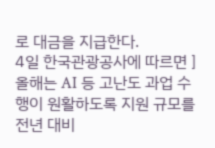로 대금을 지급한다.
4일 한국관광공사에 따르면 ]올해는 AI 등 고난도 과업 수행이 원활하도록 지원 규모를 전년 대비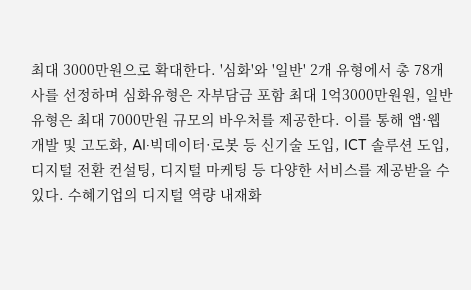최대 3000만원으로 확대한다. '심화'와 '일반' 2개 유형에서 총 78개 사를 선정하며 심화유형은 자부담금 포함 최대 1억3000만원원, 일반유형은 최대 7000만원 규모의 바우처를 제공한다. 이를 통해 앱·웹 개발 및 고도화, AI·빅데이터·로봇 등 신기술 도입, ICT 솔루션 도입, 디지털 전환 컨설팅, 디지털 마케팅 등 다양한 서비스를 제공받을 수 있다. 수혜기업의 디지털 역량 내재화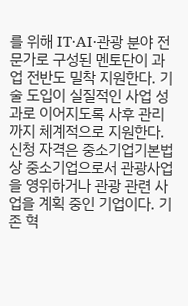를 위해 IT·AI·관광 분야 전문가로 구성된 멘토단이 과업 전반도 밀착 지원한다. 기술 도입이 실질적인 사업 성과로 이어지도록 사후 관리까지 체계적으로 지원한다.
신청 자격은 중소기업기본법상 중소기업으로서 관광사업을 영위하거나 관광 관련 사업을 계획 중인 기업이다. 기존 혁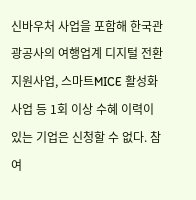신바우처 사업을 포함해 한국관광공사의 여행업계 디지털 전환 지원사업, 스마트MICE 활성화 사업 등 1회 이상 수혜 이력이 있는 기업은 신청할 수 없다. 참여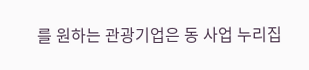를 원하는 관광기업은 동 사업 누리집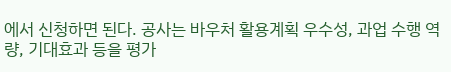에서 신청하면 된다. 공사는 바우처 활용계획 우수성, 과업 수행 역량, 기대효과 등을 평가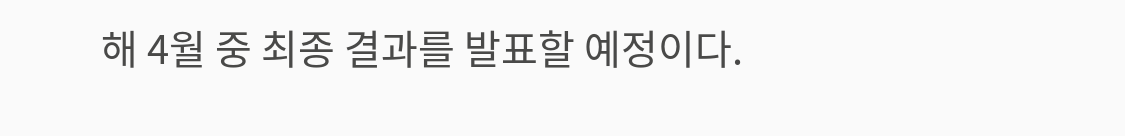해 4월 중 최종 결과를 발표할 예정이다.